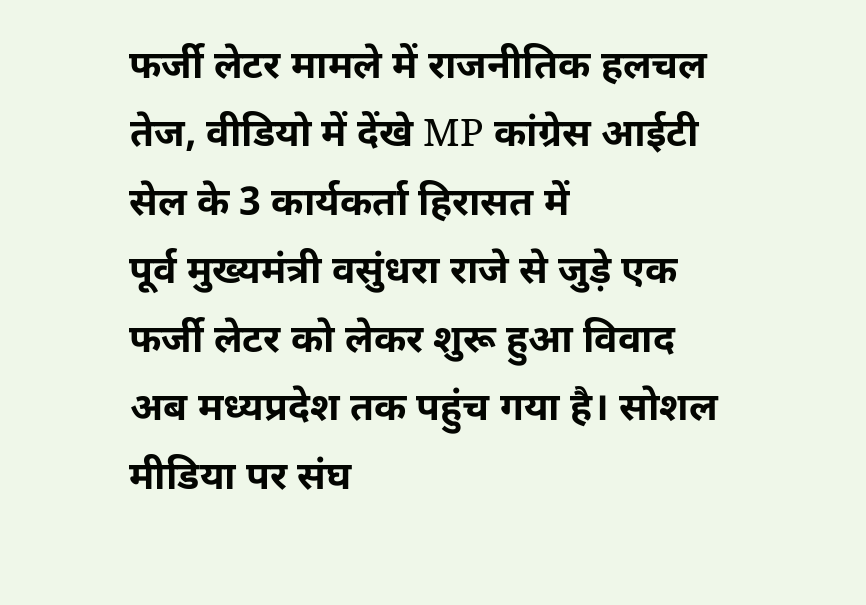फर्जी लेटर मामले में राजनीतिक हलचल तेज, वीडियो में देंखे MP कांग्रेस आईटी सेल के 3 कार्यकर्ता हिरासत में
पूर्व मुख्यमंत्री वसुंधरा राजे से जुड़े एक फर्जी लेटर को लेकर शुरू हुआ विवाद अब मध्यप्रदेश तक पहुंच गया है। सोशल मीडिया पर संघ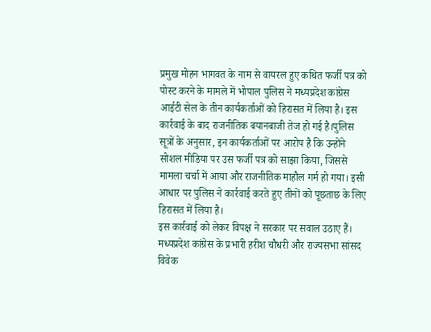प्रमुख मोहन भागवत के नाम से वायरल हुए कथित फर्जी पत्र को पोस्ट करने के मामले में भोपाल पुलिस ने मध्यप्रदेश कांग्रेस आईटी सेल के तीन कार्यकर्ताओं को हिरासत में लिया है। इस कार्रवाई के बाद राजनीतिक बयानबाजी तेज हो गई है।पुलिस सूत्रों के अनुसार, इन कार्यकर्ताओं पर आरोप है कि उन्होंने सोशल मीडिया पर उस फर्जी पत्र को साझा किया, जिससे मामला चर्चा में आया और राजनीतिक माहौल गर्म हो गया। इसी आधार पर पुलिस ने कार्रवाई करते हुए तीनों को पूछताछ के लिए हिरासत में लिया है।
इस कार्रवाई को लेकर विपक्ष ने सरकार पर सवाल उठाए हैं। मध्यप्रदेश कांग्रेस के प्रभारी हरीश चौधरी और राज्यसभा सांसद विवेक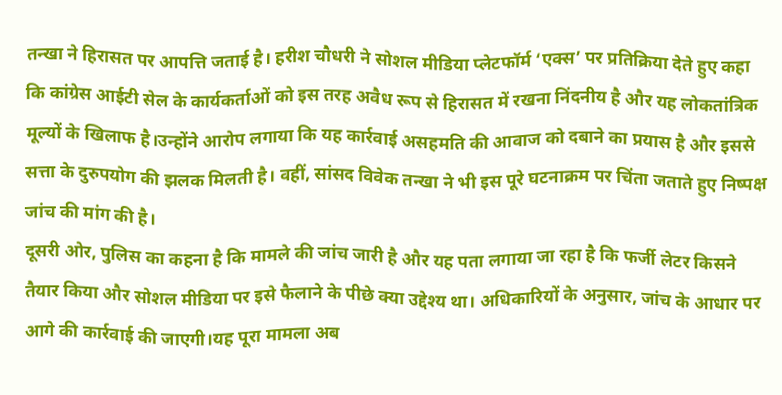तन्खा ने हिरासत पर आपत्ति जताई है। हरीश चौधरी ने सोशल मीडिया प्लेटफॉर्म ‘एक्स’ पर प्रतिक्रिया देते हुए कहा कि कांग्रेस आईटी सेल के कार्यकर्ताओं को इस तरह अवैध रूप से हिरासत में रखना निंदनीय है और यह लोकतांत्रिक मूल्यों के खिलाफ है।उन्होंने आरोप लगाया कि यह कार्रवाई असहमति की आवाज को दबाने का प्रयास है और इससे सत्ता के दुरुपयोग की झलक मिलती है। वहीं, सांसद विवेक तन्खा ने भी इस पूरे घटनाक्रम पर चिंता जताते हुए निष्पक्ष जांच की मांग की है।
दूसरी ओर, पुलिस का कहना है कि मामले की जांच जारी है और यह पता लगाया जा रहा है कि फर्जी लेटर किसने तैयार किया और सोशल मीडिया पर इसे फैलाने के पीछे क्या उद्देश्य था। अधिकारियों के अनुसार, जांच के आधार पर आगे की कार्रवाई की जाएगी।यह पूरा मामला अब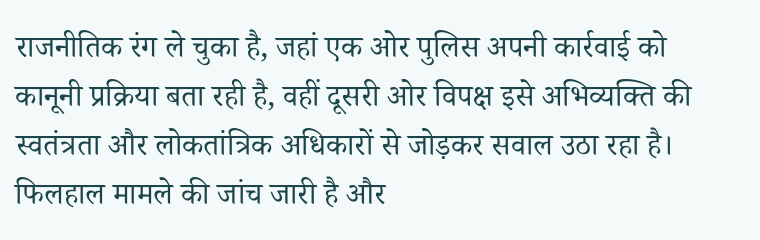राजनीतिक रंग ले चुका है, जहां एक ओर पुलिस अपनी कार्रवाई को कानूनी प्रक्रिया बता रही है, वहीं दूसरी ओर विपक्ष इसे अभिव्यक्ति की स्वतंत्रता और लोकतांत्रिक अधिकारों से जोड़कर सवाल उठा रहा है। फिलहाल मामले की जांच जारी है और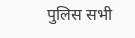पुलिस सभी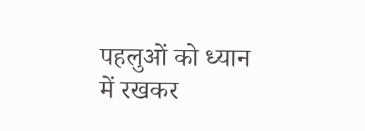पहलुओं को ध्यान में रखकर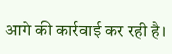आगे की कार्रवाई कर रही है।